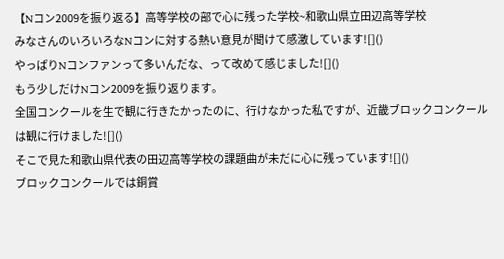【Nコン2009を振り返る】高等学校の部で心に残った学校~和歌山県立田辺高等学校
みなさんのいろいろなNコンに対する熱い意見が聞けて感激しています![]()
やっぱりNコンファンって多いんだな、って改めて感じました![]()
もう少しだけNコン2009を振り返ります。
全国コンクールを生で観に行きたかったのに、行けなかった私ですが、近畿ブロックコンクールは観に行けました![]()
そこで見た和歌山県代表の田辺高等学校の課題曲が未だに心に残っています![]()
ブロックコンクールでは銅賞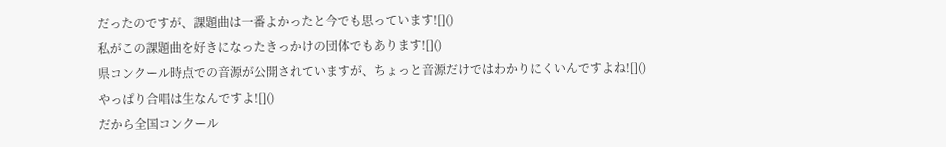だったのですが、課題曲は一番よかったと今でも思っています![]()
私がこの課題曲を好きになったきっかけの団体でもあります![]()
県コンクール時点での音源が公開されていますが、ちょっと音源だけではわかりにくいんですよね![]()
やっぱり合唱は生なんですよ![]()
だから全国コンクール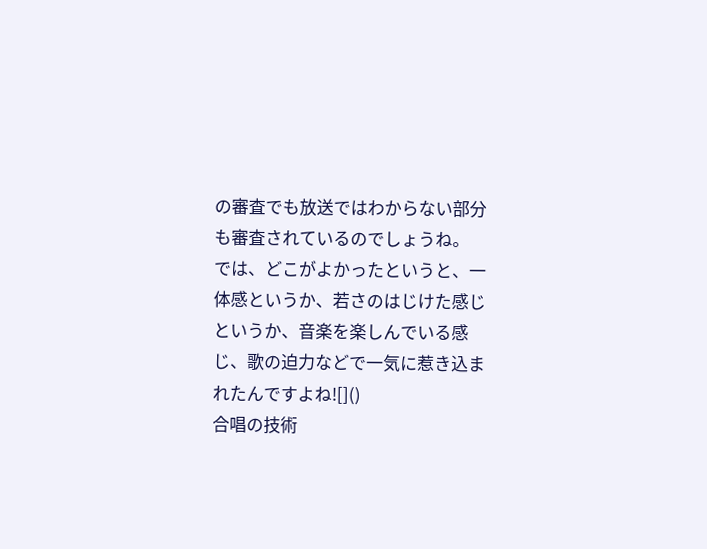の審査でも放送ではわからない部分も審査されているのでしょうね。
では、どこがよかったというと、一体感というか、若さのはじけた感じというか、音楽を楽しんでいる感じ、歌の迫力などで一気に惹き込まれたんですよね![]()
合唱の技術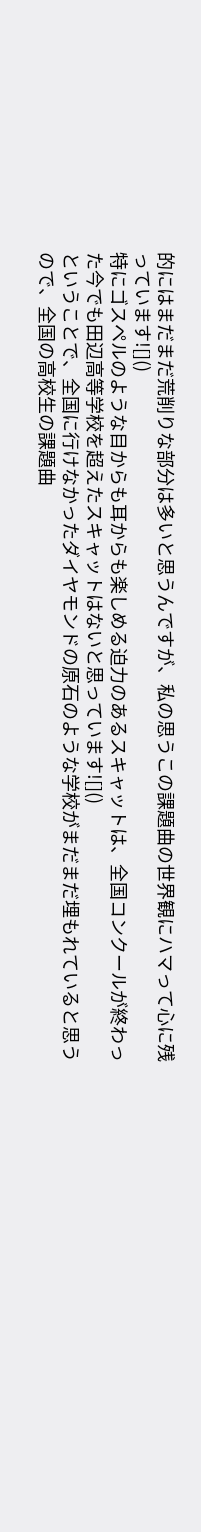的にはまだまだ荒削りな部分は多いと思うんですが、私の思うこの課題曲の世界観にハマって心に残っています![]()
特にゴスペルのような目からも耳からも楽しめる迫力のあるスキャットは、全国コンクールが終わった今でも田辺高等学校を超えたスキャットはないと思っています![]()
ということで、全国に行けなかったダイヤモンドの原石のような学校がまだまだ埋もれていると思うので、全国の高校生の課題曲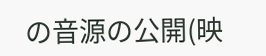の音源の公開(映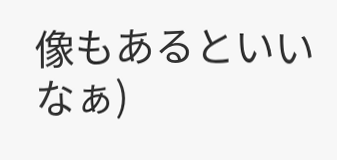像もあるといいなぁ)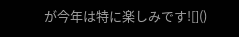が今年は特に楽しみです![]()